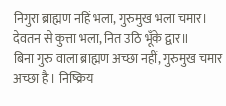निगुरा ब्राह्मण नहिं भला, गुरुमुख भला चमार।
देवतन से कुत्ता भला, नित उठि भूँके द्वार॥
बिना गुरु वाला ब्राह्मण अच्छा नहीं, गुरुमुख चमार अच्छा है। निष्क्रिय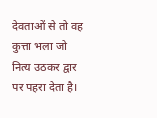देवताओं से तो वह कुत्ता भला जो नित्य उठकर द्वार पर पहरा देता है।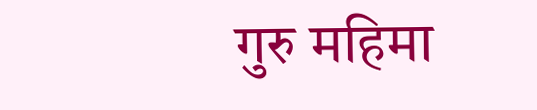गुरु महिमा